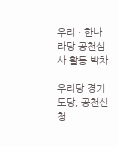우리ㆍ한나라당 공천심사 활동 박차

우리당 경기도당, 공천신청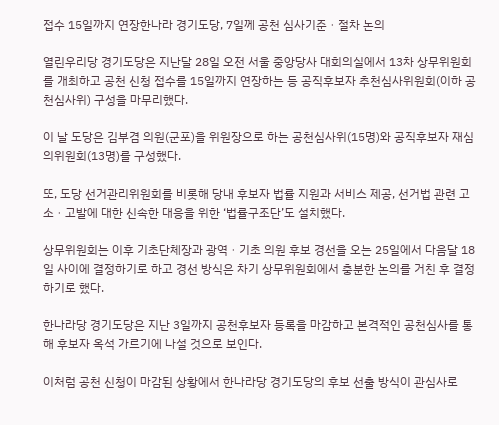접수 15일까지 연장한나라 경기도당, 7일께 공천 심사기준ㆍ절차 논의

열린우리당 경기도당은 지난달 28일 오전 서울 중앙당사 대회의실에서 13차 상무위원회를 개최하고 공천 신청 접수를 15일까지 연장하는 등 공직후보자 추천심사위원회(이하 공천심사위) 구성을 마무리했다.

이 날 도당은 김부겸 의원(군포)을 위원장으로 하는 공천심사위(15명)와 공직후보자 재심의위원회(13명)를 구성했다.

또, 도당 선거관리위원회를 비롯해 당내 후보자 법률 지원과 서비스 제공, 선거법 관련 고소ㆍ고발에 대한 신속한 대응을 위한 ‘법률구조단’도 설치했다.

상무위원회는 이후 기초단체장과 광역ㆍ기초 의원 후보 경선을 오는 25일에서 다음달 18일 사이에 결정하기로 하고 경선 방식은 차기 상무위원회에서 충분한 논의를 거친 후 결정하기로 했다.

한나라당 경기도당은 지난 3일까지 공천후보자 등록을 마감하고 본격적인 공천심사를 통해 후보자 옥석 가르기에 나설 것으로 보인다.

이처럼 공천 신청이 마감된 상황에서 한나라당 경기도당의 후보 선출 방식이 관심사로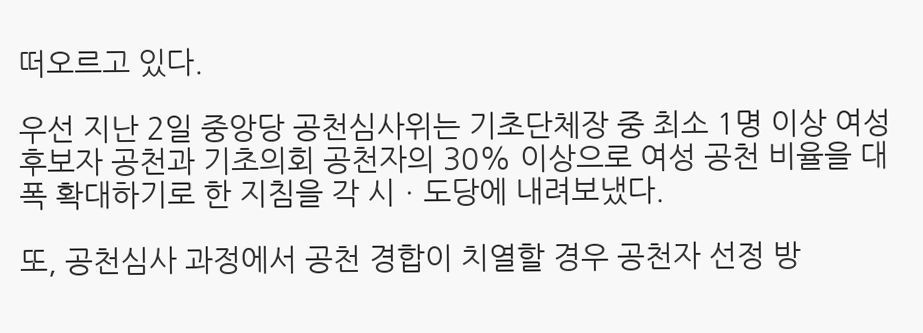떠오르고 있다.

우선 지난 2일 중앙당 공천심사위는 기초단체장 중 최소 1명 이상 여성 후보자 공천과 기초의회 공천자의 30% 이상으로 여성 공천 비율을 대폭 확대하기로 한 지침을 각 시ㆍ도당에 내려보냈다.

또, 공천심사 과정에서 공천 경합이 치열할 경우 공천자 선정 방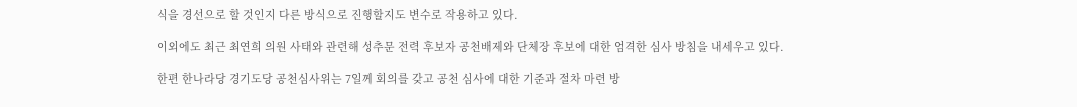식을 경선으로 할 것인지 다른 방식으로 진행할지도 변수로 작용하고 있다.

이외에도 최근 최연희 의원 사태와 관련해 성추문 전력 후보자 공천배제와 단체장 후보에 대한 엄격한 심사 방침을 내세우고 있다.

한편 한나라당 경기도당 공천심사위는 7일께 회의를 갖고 공천 심사에 대한 기준과 절차 마련 방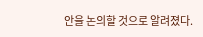안을 논의할 것으로 알려졌다.